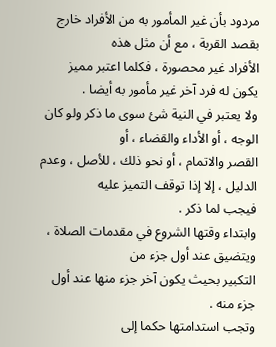مردود بأن غير المأمور به من الأفراد خارج بقصد القربة ، مع أن مثل هذه
الأفراد غير محصورة ، فكلما اعتبر مميز يكون له فرد آخر غير مأمور به أيضا .
ولا يعتبر في النية شئ سوى ما ذكر ولو كان الوجه ، أو الأداء والقضاء ، أو
القصر والاتمام ، أو نحو ذلك ، للأصل ، وعدم الدليل ، إلا إذا توقف التميز عليه
فيجب لما ذكر .
وابتداء وقتها الشروع في مقدمات الصلاة ، ويتضيق عند أول جزء من
التكبير بحيث يكون آخر جزء منها عند أول جزء منه .
وتجب استدامتها حكما إلى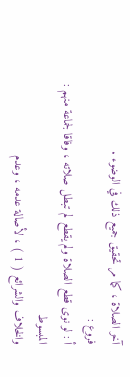آخر الصلاة ، كما مر تحقيق جميع ذلك في الوضوء .
فروع :
أ : لو نوى قطع الصلاة ولم يقطع لم تبطل صلاته ، وفاقا لجماعة منهم : المبسوط
والخلاف والشرائع ( 1 ) ، لأصالة عدمه ، وعدم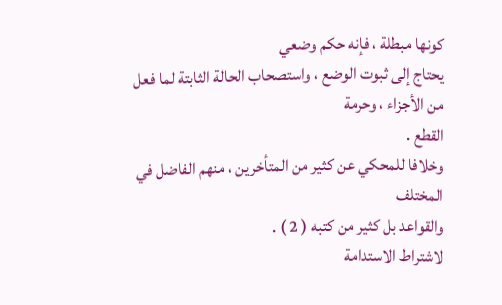كونها مبطلة ، فإنه حكم وضعي
يحتاج إلى ثبوت الوضع ، واستصحاب الحالة الثابتة لما فعل من الأجزاء ، وحرمة
القطع .
وخلافا للمحكي عن كثير من المتأخرين ، منهم الفاضل في المختلف
والقواعد بل كثير من كتبه ( 2 ) .
لاشتراط الاستدامة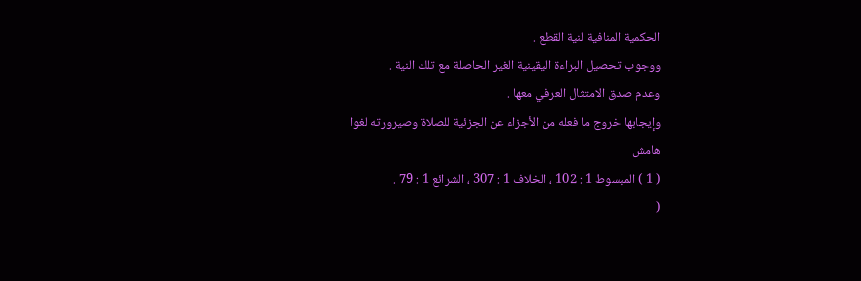الحكمية المنافية لنية القطع .
ووجوب تحصيل البراءة اليقينية الغير الحاصلة مع تلك النية .
وعدم صدق الامتثال العرفي معها .
وإيجابها خروج ما فعله من الأجزاء عن الجزئية للصلاة وصيرورته لغوا
هامش
( 1 ) المبسوط 1 : 102 ، الخلاف 1 : 307 ، الشرائع 1 : 79 .
(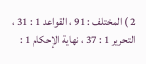2 ) المختلف : 91 ، القواعد 1 : 31 ، التحرير 1 : 37 ، نهاية الإحكام 1 :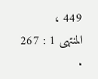449 ،
المنتهى 1 : 267 .